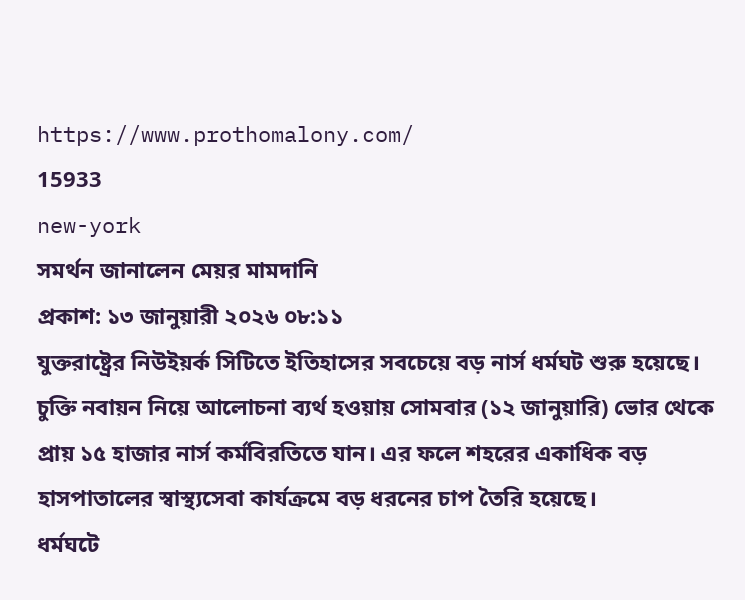https://www.prothomalony.com/
15933
new-york
সমর্থন জানালেন মেয়র মামদানি
প্রকাশ: ১৩ জানুয়ারী ২০২৬ ০৮:১১
যুক্তরাষ্ট্রের নিউইয়র্ক সিটিতে ইতিহাসের সবচেয়ে বড় নার্স ধর্মঘট শুরু হয়েছে। চুক্তি নবায়ন নিয়ে আলোচনা ব্যর্থ হওয়ায় সোমবার (১২ জানুয়ারি) ভোর থেকে প্রায় ১৫ হাজার নার্স কর্মবিরতিতে যান। এর ফলে শহরের একাধিক বড় হাসপাতালের স্বাস্থ্যসেবা কার্যক্রমে বড় ধরনের চাপ তৈরি হয়েছে।
ধর্মঘটে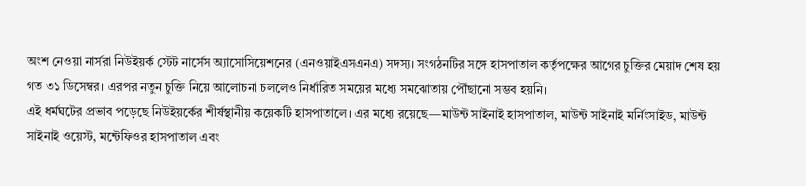অংশ নেওয়া নার্সরা নিউইয়র্ক স্টেট নার্সেস অ্যাসোসিয়েশনের (এনওয়াইএসএনএ) সদস্য। সংগঠনটির সঙ্গে হাসপাতাল কর্তৃপক্ষের আগের চুক্তির মেয়াদ শেষ হয় গত ৩১ ডিসেম্বর। এরপর নতুন চুক্তি নিয়ে আলোচনা চললেও নির্ধারিত সময়ের মধ্যে সমঝোতায় পৌঁছানো সম্ভব হয়নি।
এই ধর্মঘটের প্রভাব পড়েছে নিউইয়র্কের শীর্ষস্থানীয় কয়েকটি হাসপাতালে। এর মধ্যে রয়েছে—মাউন্ট সাইনাই হাসপাতাল, মাউন্ট সাইনাই মর্নিংসাইড, মাউন্ট সাইনাই ওয়েস্ট, মন্টেফিওর হাসপাতাল এবং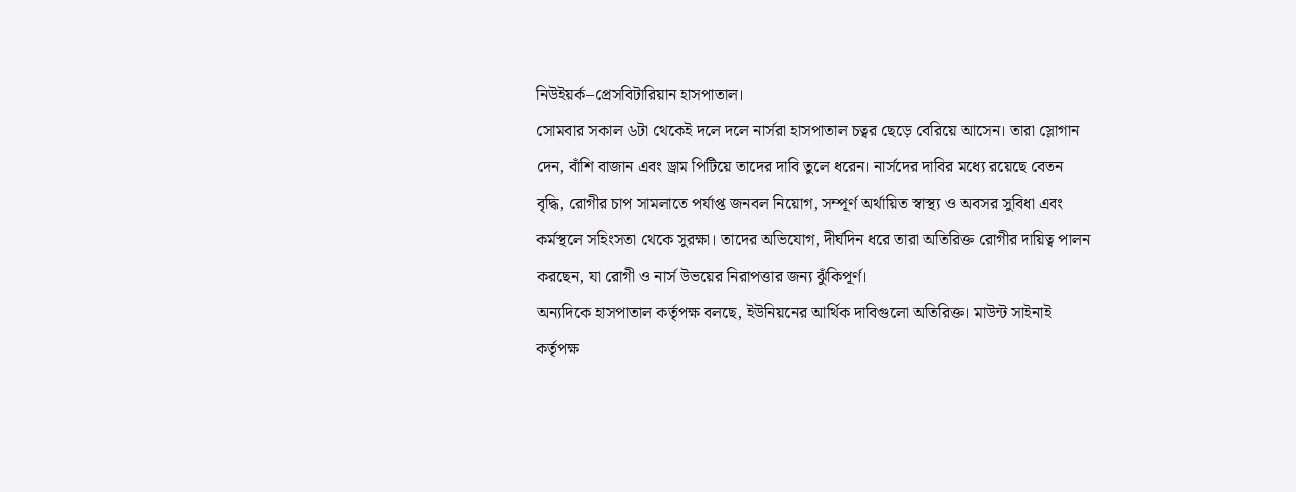নিউইয়র্ক–প্রেসবিটারিয়ান হাসপাতাল।
সোমবার সকাল ৬টা থেকেই দলে দলে নার্সরা হাসপাতাল চত্বর ছেড়ে বেরিয়ে আসেন। তারা স্লোগান দেন, বাঁশি বাজান এবং ড্রাম পিটিয়ে তাদের দাবি তুলে ধরেন। নার্সদের দাবির মধ্যে রয়েছে বেতন বৃদ্ধি, রোগীর চাপ সামলাতে পর্যাপ্ত জনবল নিয়োগ, সম্পূর্ণ অর্থায়িত স্বাস্থ্য ও অবসর সুবিধা এবং কর্মস্থলে সহিংসতা থেকে সুরক্ষা। তাদের অভিযোগ, দীর্ঘদিন ধরে তারা অতিরিক্ত রোগীর দায়িত্ব পালন করছেন, যা রোগী ও নার্স উভয়ের নিরাপত্তার জন্য ঝুঁকিপূর্ণ।
অন্যদিকে হাসপাতাল কর্তৃপক্ষ বলছে, ইউনিয়নের আর্থিক দাবিগুলো অতিরিক্ত। মাউন্ট সাইনাই কর্তৃপক্ষ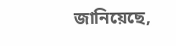জানিয়েছে,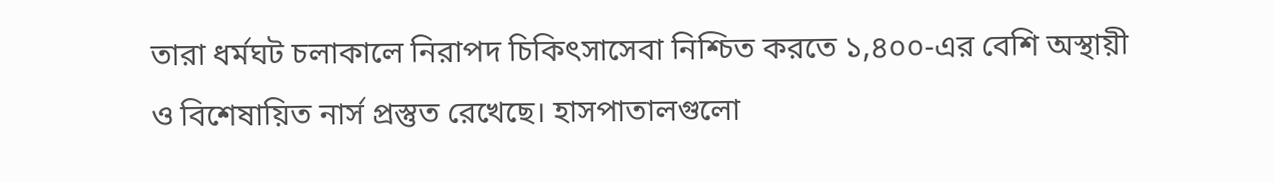তারা ধর্মঘট চলাকালে নিরাপদ চিকিৎসাসেবা নিশ্চিত করতে ১,৪০০-এর বেশি অস্থায়ী ও বিশেষায়িত নার্স প্রস্তুত রেখেছে। হাসপাতালগুলো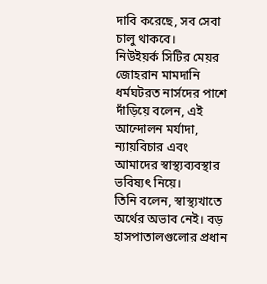দাবি করেছে, সব সেবা চালু থাকবে।
নিউইয়র্ক সিটির মেয়র জোহরান মামদানি ধর্মঘটরত নার্সদের পাশে দাঁড়িয়ে বলেন, এই আন্দোলন মর্যাদা, ন্যায়বিচার এবং আমাদের স্বাস্থ্যব্যবস্থার ভবিষ্যৎ নিয়ে।
তিনি বলেন, স্বাস্থ্যখাতে অর্থের অভাব নেই। বড় হাসপাতালগুলোর প্রধান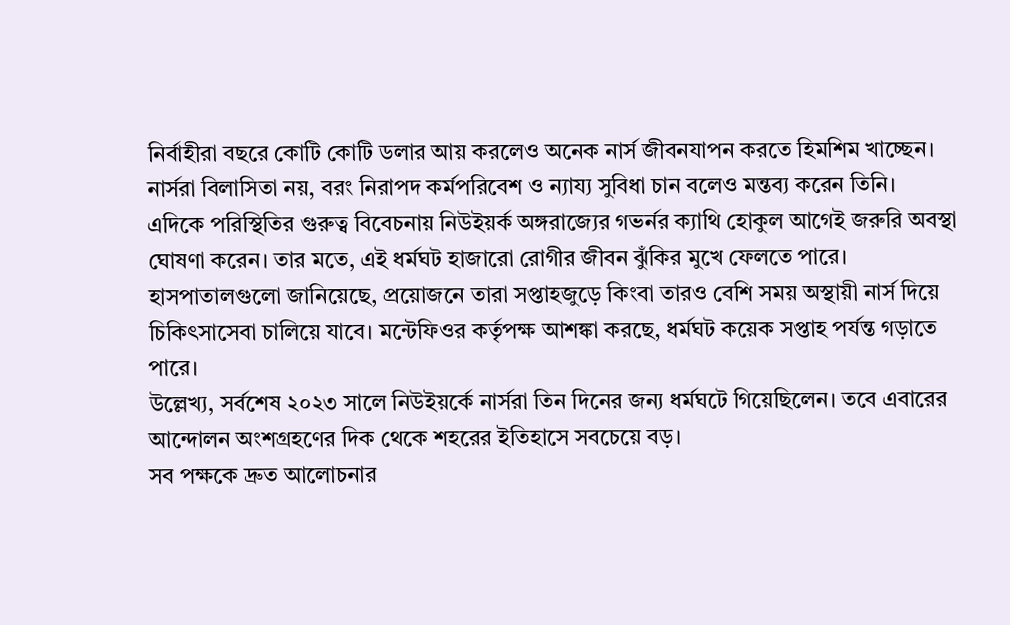নির্বাহীরা বছরে কোটি কোটি ডলার আয় করলেও অনেক নার্স জীবনযাপন করতে হিমশিম খাচ্ছেন। নার্সরা বিলাসিতা নয়, বরং নিরাপদ কর্মপরিবেশ ও ন্যায্য সুবিধা চান বলেও মন্তব্য করেন তিনি।
এদিকে পরিস্থিতির গুরুত্ব বিবেচনায় নিউইয়র্ক অঙ্গরাজ্যের গভর্নর ক্যাথি হোকুল আগেই জরুরি অবস্থা ঘোষণা করেন। তার মতে, এই ধর্মঘট হাজারো রোগীর জীবন ঝুঁকির মুখে ফেলতে পারে।
হাসপাতালগুলো জানিয়েছে, প্রয়োজনে তারা সপ্তাহজুড়ে কিংবা তারও বেশি সময় অস্থায়ী নার্স দিয়ে চিকিৎসাসেবা চালিয়ে যাবে। মন্টেফিওর কর্তৃপক্ষ আশঙ্কা করছে, ধর্মঘট কয়েক সপ্তাহ পর্যন্ত গড়াতে পারে।
উল্লেখ্য, সর্বশেষ ২০২৩ সালে নিউইয়র্কে নার্সরা তিন দিনের জন্য ধর্মঘটে গিয়েছিলেন। তবে এবারের আন্দোলন অংশগ্রহণের দিক থেকে শহরের ইতিহাসে সবচেয়ে বড়।
সব পক্ষকে দ্রুত আলোচনার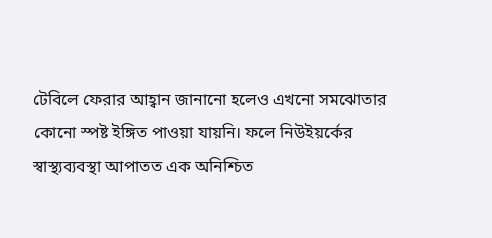টেবিলে ফেরার আহ্বান জানানো হলেও এখনো সমঝোতার কোনো স্পষ্ট ইঙ্গিত পাওয়া যায়নি। ফলে নিউইয়র্কের স্বাস্থ্যব্যবস্থা আপাতত এক অনিশ্চিত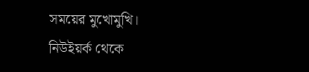সময়ের মুখোমুখি।
নিউইয়র্ক থেকে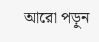আরো পড়ুন